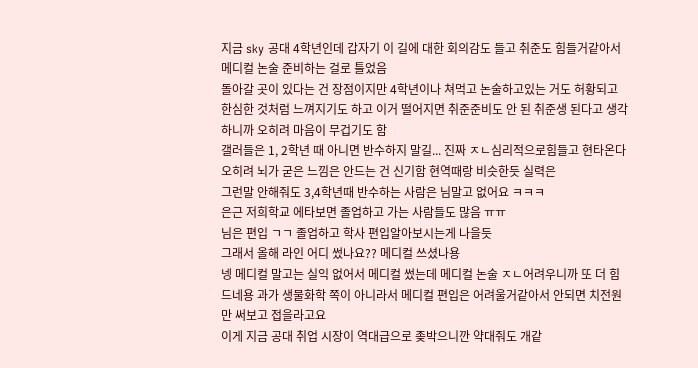지금 sky 공대 4학년인데 갑자기 이 길에 대한 회의감도 들고 취준도 힘들거같아서 메디컬 논술 준비하는 걸로 틀었음
돌아갈 곳이 있다는 건 장점이지만 4학년이나 쳐먹고 논술하고있는 거도 허황되고 한심한 것처럼 느껴지기도 하고 이거 떨어지면 취준준비도 안 된 취준생 된다고 생각하니까 오히려 마음이 무겁기도 함
갤러들은 1, 2학년 때 아니면 반수하지 말길... 진짜 ㅈㄴ심리적으로힘들고 현타온다
오히려 뇌가 굳은 느낌은 안드는 건 신기함 현역때랑 비슷한듯 실력은
그런말 안해줘도 3,4학년때 반수하는 사람은 님말고 없어요 ㅋㅋㅋ
은근 저희학교 에타보면 졸업하고 가는 사람들도 많음 ㅠㅠ
님은 편입 ㄱㄱ 졸업하고 학사 편입알아보시는게 나을듯
그래서 올해 라인 어디 썼나요?? 메디컬 쓰셨나용
넹 메디컬 말고는 실익 없어서 메디컬 썼는데 메디컬 논술 ㅈㄴ어려우니까 또 더 힘드네용 과가 생물화학 쪽이 아니라서 메디컬 편입은 어려울거같아서 안되면 치전원만 써보고 접을라고요
이게 지금 공대 취업 시장이 역대급으로 좆박으니깐 약대줘도 개같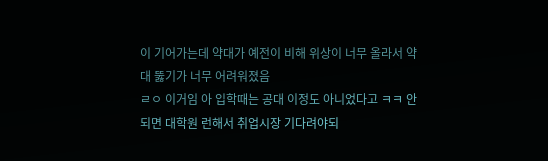이 기어가는데 약대가 예전이 비해 위상이 너무 올라서 약대 뚫기가 너무 어려워졌음
ㄹㅇ 이거임 아 입학때는 공대 이정도 아니었다고 ㅋㅋ 안되면 대학원 런해서 취업시장 기다려야되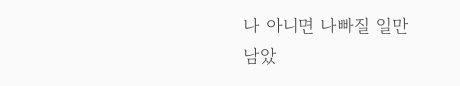나 아니면 나빠질 일만 남았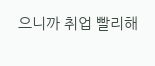으니까 취업 빨리해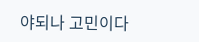야되나 고민이다